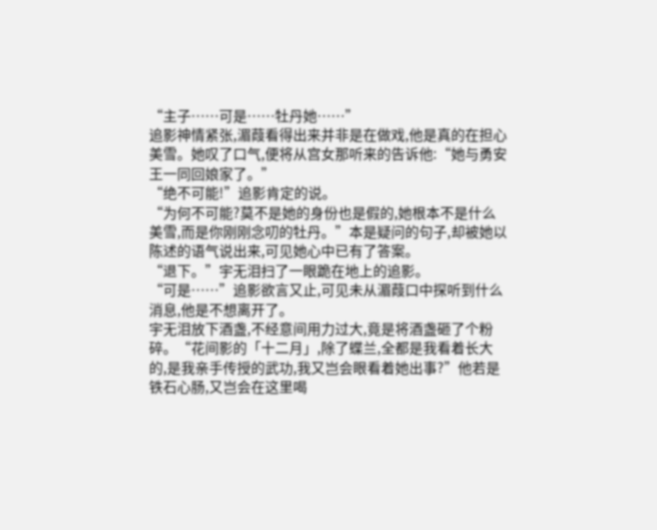“主子……可是……牡丹她……”
追影神情紧张,湄葭看得出来并非是在做戏,他是真的在担心美雪。她叹了口气,便将从宫女那听来的告诉他:“她与勇安王一同回娘家了。”
“绝不可能!”追影肯定的说。
“为何不可能?莫不是她的身份也是假的,她根本不是什么美雪,而是你刚刚念叨的牡丹。”本是疑问的句子,却被她以陈述的语气说出来,可见她心中已有了答案。
“退下。”宇无泪扫了一眼跪在地上的追影。
“可是……”追影欲言又止,可见未从湄葭口中探听到什么消息,他是不想离开了。
宇无泪放下酒盏,不经意间用力过大,竟是将酒盏砸了个粉碎。“花间影的「十二月」,除了蝶兰,全都是我看着长大的,是我亲手传授的武功,我又岂会眼看着她出事?”他若是铁石心肠,又岂会在这里喝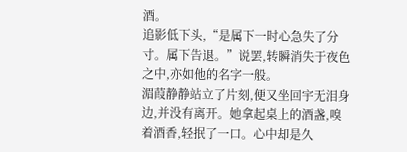酒。
追影低下头,“是属下一时心急失了分寸。属下告退。”说罢,转瞬消失于夜色之中,亦如他的名字一般。
湄葭静静站立了片刻,便又坐回宇无泪身边,并没有离开。她拿起桌上的酒盏,嗅着酒香,轻抿了一口。心中却是久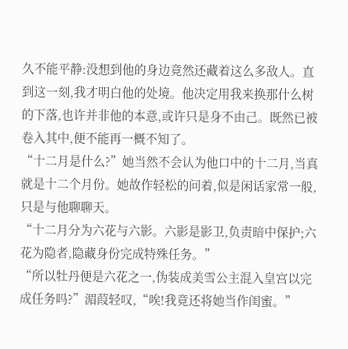久不能平静:没想到他的身边竟然还藏着这么多敌人。直到这一刻,我才明白他的处境。他决定用我来换那什么树的下落,也许并非他的本意,或许只是身不由己。既然已被卷入其中,便不能再一概不知了。
“十二月是什么?”她当然不会认为他口中的十二月,当真就是十二个月份。她故作轻松的问着,似是闲话家常一般,只是与他聊聊天。
“十二月分为六花与六影。六影是影卫,负责暗中保护;六花为隐者,隐藏身份完成特殊任务。”
“所以牡丹便是六花之一,伪装成美雪公主混入皇宫以完成任务吗?”湄葭轻叹,“唉!我竟还将她当作闺蜜。”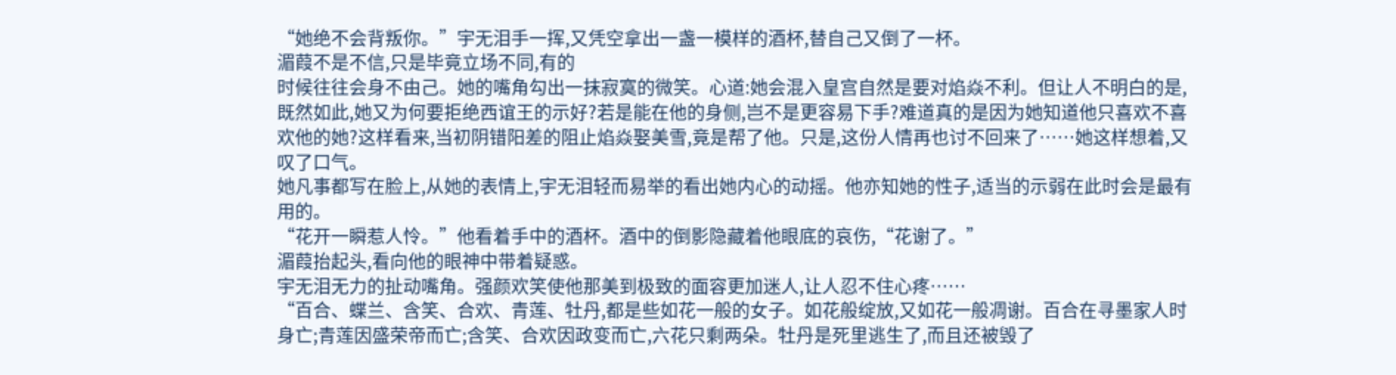“她绝不会背叛你。”宇无泪手一挥,又凭空拿出一盏一模样的酒杯,替自己又倒了一杯。
湄葭不是不信,只是毕竟立场不同,有的
时候往往会身不由己。她的嘴角勾出一抹寂寞的微笑。心道:她会混入皇宫自然是要对焰焱不利。但让人不明白的是,既然如此,她又为何要拒绝西谊王的示好?若是能在他的身侧,岂不是更容易下手?难道真的是因为她知道他只喜欢不喜欢他的她?这样看来,当初阴错阳差的阻止焰焱娶美雪,竟是帮了他。只是,这份人情再也讨不回来了……她这样想着,又叹了口气。
她凡事都写在脸上,从她的表情上,宇无泪轻而易举的看出她内心的动摇。他亦知她的性子,适当的示弱在此时会是最有用的。
“花开一瞬惹人怜。”他看着手中的酒杯。酒中的倒影隐藏着他眼底的哀伤,“花谢了。”
湄葭抬起头,看向他的眼神中带着疑惑。
宇无泪无力的扯动嘴角。强颜欢笑使他那美到极致的面容更加迷人,让人忍不住心疼……
“百合、蝶兰、含笑、合欢、青莲、牡丹,都是些如花一般的女子。如花般绽放,又如花一般凋谢。百合在寻墨家人时身亡;青莲因盛荣帝而亡;含笑、合欢因政变而亡,六花只剩两朵。牡丹是死里逃生了,而且还被毁了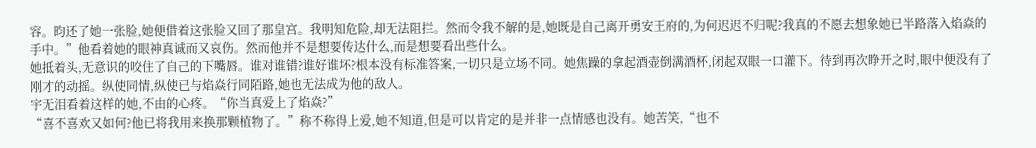容。昀还了她一张脸,她便借着这张脸又回了那皇宫。我明知危险,却无法阻拦。然而令我不解的是,她既是自己离开勇安王府的,为何迟迟不归呢?我真的不愿去想象她已半路落入焰焱的手中。”他看着她的眼神真诚而又哀伤。然而他并不是想要传达什么,而是想要看出些什么。
她抵着头,无意识的咬住了自己的下嘴唇。谁对谁错?谁好谁坏?根本没有标准答案,一切只是立场不同。她焦躁的拿起酒壶倒满酒杯,闭起双眼一口灌下。待到再次睁开之时,眼中便没有了刚才的动摇。纵使同情,纵使已与焰焱行同陌路,她也无法成为他的敌人。
宇无泪看着这样的她,不由的心疼。“你当真爱上了焰焱?”
“喜不喜欢又如何?他已将我用来换那颗植物了。”称不称得上爱,她不知道,但是可以肯定的是并非一点情感也没有。她苦笑,“也不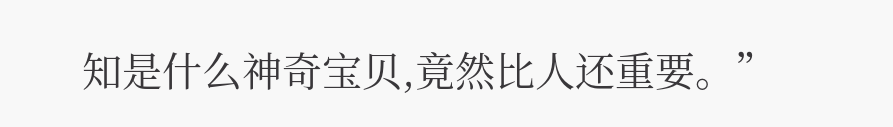知是什么神奇宝贝,竟然比人还重要。”